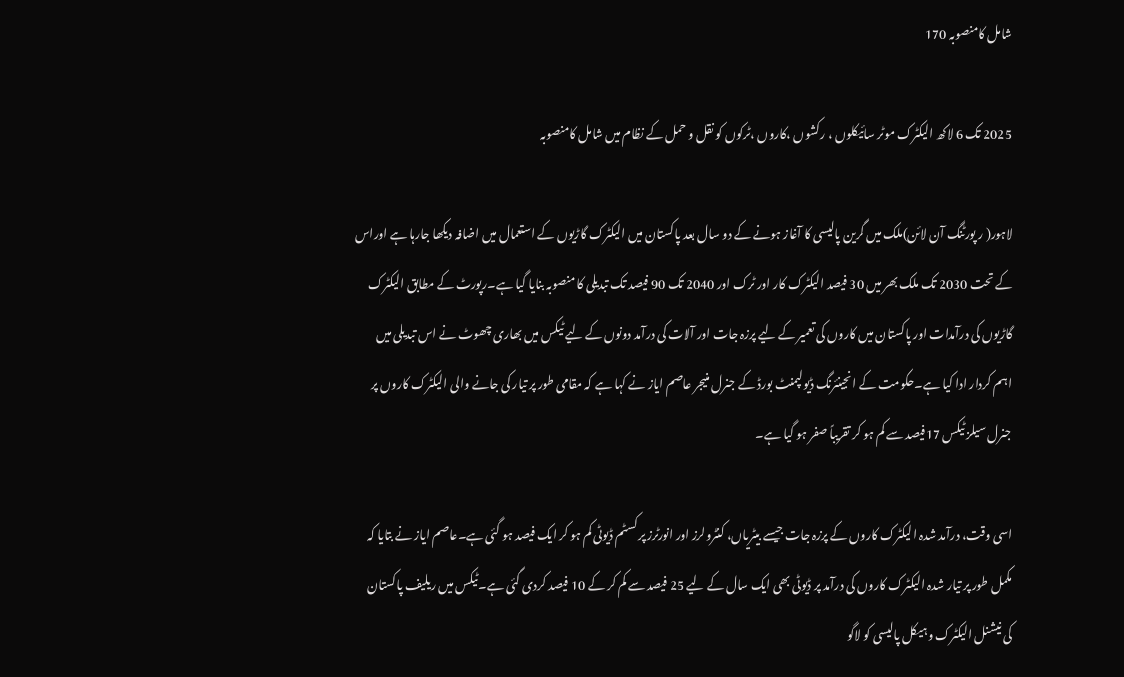شامل کامنصوبہ 170

2025 تک 6 لاکھ الیکٹرک موٹر سائیکلوں ، رکشوں ،کاروں ،ٹرکوں کو نقل و حمل کے نظام میں شامل کامنصوبہ

لاہور( ر پورٹنگ آن لائن)ملک میں گرین پالیسی کا آغاز ہونے کے دو سال بعد پاکستان میں الیکٹرک گاڑیوں کے استعمال میں اضافہ دیکھا جارہا ہے اوراس کے تحت 2030 تک ملک بھر میں 30 فیصد الیکٹرک کار اور ٹرک اور 2040 تک 90 فیصد تک تبدیلی کا منصوبہ بنایا گیا ہے۔رپورٹ کے مطابق الیکٹرک گاڑیوں کی درآمدات اور پاکستان میں کاروں کی تعمیر کے لیے پرزہ جات اور آلات کی درآمد دونوں کے لیے ٹیکس میں بھاری چھوٹ نے اس تبدیلی میں اہم کردار ادا کیا ہے۔حکومت کے انجینئرنگ ڈیولپمنٹ بورڈ کے جنرل منیجر عاصم ایاز نے کہا ہے کہ مقامی طور پر تیار کی جانے والی الیکٹرک کاروں پر جنرل سیلز ٹیکس 17فیصد سے کم ہو کر تقریباً صفر ہو گیا ہے۔

اسی وقت، درآمد شدہ الیکٹرک کاروں کے پرزہ جات جیسے بیٹریاں، کنٹرولرز اور انورٹرز پر کسٹم ڈیوٹی کم ہو کر ایک فیصد ہو گئی ہے۔عاصم ایاز نے بتایا کہ مکمل طور پر تیار شدہ الیکٹرک کاروں کی درآمد پر ڈیوٹی بھی ایک سال کے لیے 25 فیصد سے کم کر کے 10 فیصد کردی گئی ہے۔ٹیکس میں ریلیف پاکستان کی نیشنل الیکٹرک وہیکل پالیسی کو لاگو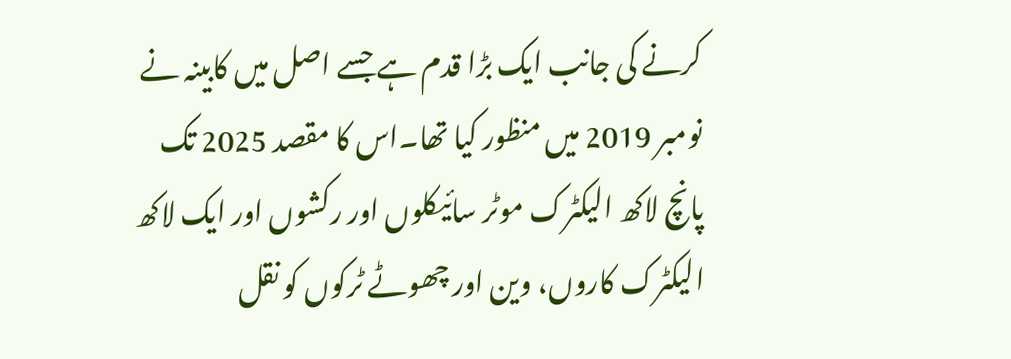کرنے کی جانب ایک بڑا قدم ہے جسے اصل میں کابینہ نے نومبر 2019 میں منظور کیا تھا۔اس کا مقصد 2025 تک پانچ لاکھ الیکٹرک موٹر سائیکلوں اور رکشوں اور ایک لاکھ الیکٹرک کاروں، وین اور چھوٹے ٹرکوں کو نقل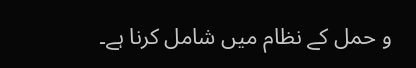و حمل کے نظام میں شامل کرنا ہے۔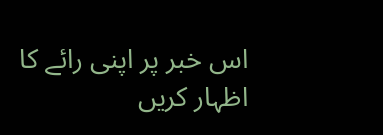اس خبر پر اپنی رائے کا اظہار کریں